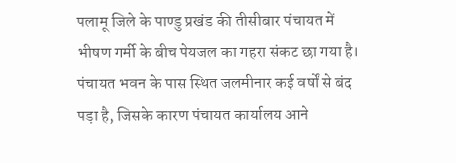पलामू जिले के पाण्डु प्रखंड की तीसीबार पंचायत में भीषण गर्मी के बीच पेयजल का गहरा संकट छा गया है। पंचायत भवन के पास स्थित जलमीनार कई वर्षों से बंद पड़ा है, जिसके कारण पंचायत कार्यालय आने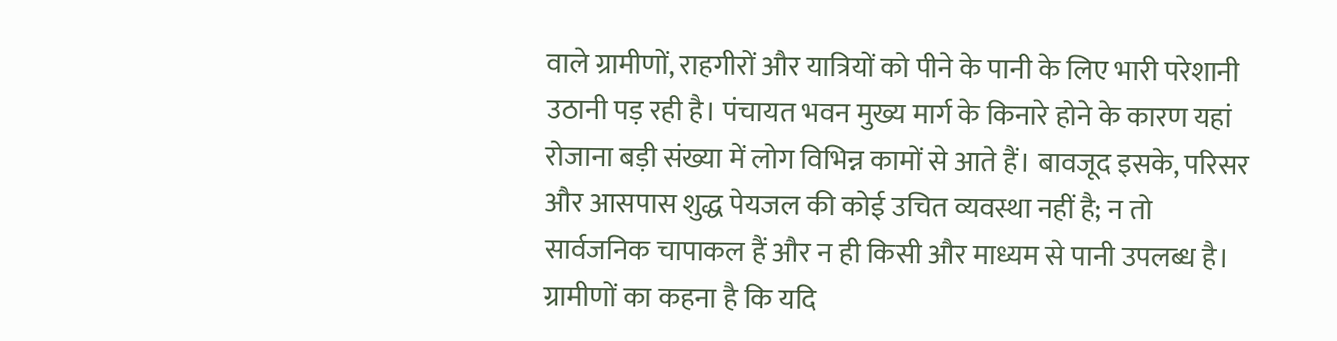वाले ग्रामीणों, राहगीरों और यात्रियों को पीने के पानी के लिए भारी परेशानी उठानी पड़ रही है। पंचायत भवन मुख्य मार्ग के किनारे होने के कारण यहां रोजाना बड़ी संख्या में लोग विभिन्न कामों से आते हैं। बावजूद इसके, परिसर और आसपास शुद्ध पेयजल की कोई उचित व्यवस्था नहीं है; न तो सार्वजनिक चापाकल हैं और न ही किसी और माध्यम से पानी उपलब्ध है। ग्रामीणों का कहना है कि यदि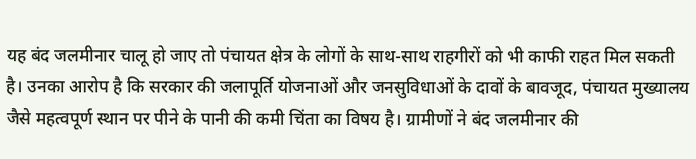यह बंद जलमीनार चालू हो जाए तो पंचायत क्षेत्र के लोगों के साथ-साथ राहगीरों को भी काफी राहत मिल सकती है। उनका आरोप है कि सरकार की जलापूर्ति योजनाओं और जनसुविधाओं के दावों के बावजूद, पंचायत मुख्यालय जैसे महत्वपूर्ण स्थान पर पीने के पानी की कमी चिंता का विषय है। ग्रामीणों ने बंद जलमीनार की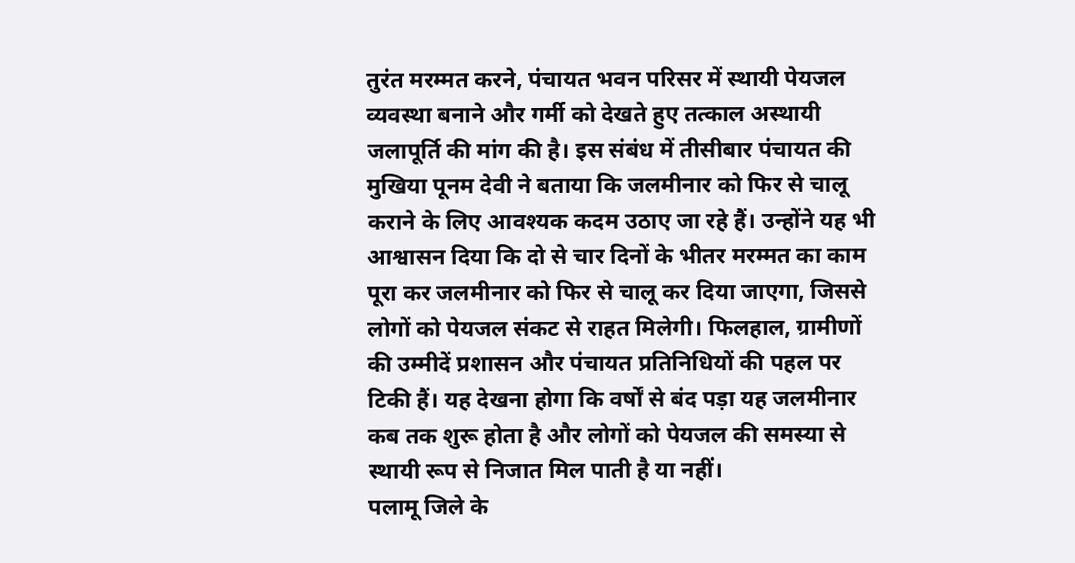तुरंत मरम्मत करने, पंचायत भवन परिसर में स्थायी पेयजल व्यवस्था बनाने और गर्मी को देखते हुए तत्काल अस्थायी जलापूर्ति की मांग की है। इस संबंध में तीसीबार पंचायत की मुखिया पूनम देवी ने बताया कि जलमीनार को फिर से चालू कराने के लिए आवश्यक कदम उठाए जा रहे हैं। उन्होंने यह भी आश्वासन दिया कि दो से चार दिनों के भीतर मरम्मत का काम पूरा कर जलमीनार को फिर से चालू कर दिया जाएगा, जिससे लोगों को पेयजल संकट से राहत मिलेगी। फिलहाल, ग्रामीणों की उम्मीदें प्रशासन और पंचायत प्रतिनिधियों की पहल पर टिकी हैं। यह देखना होगा कि वर्षों से बंद पड़ा यह जलमीनार कब तक शुरू होता है और लोगों को पेयजल की समस्या से स्थायी रूप से निजात मिल पाती है या नहीं।
पलामू जिले के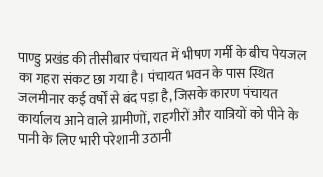पाण्डु प्रखंड की तीसीबार पंचायत में भीषण गर्मी के बीच पेयजल का गहरा संकट छा गया है। पंचायत भवन के पास स्थित जलमीनार कई वर्षों से बंद पड़ा है, जिसके कारण पंचायत कार्यालय आने वाले ग्रामीणों, राहगीरों और यात्रियों को पीने के पानी के लिए भारी परेशानी उठानी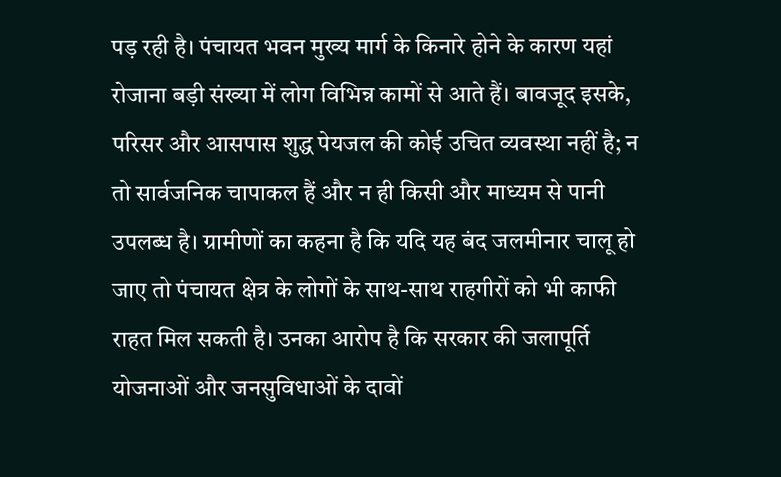पड़ रही है। पंचायत भवन मुख्य मार्ग के किनारे होने के कारण यहां रोजाना बड़ी संख्या में लोग विभिन्न कामों से आते हैं। बावजूद इसके, परिसर और आसपास शुद्ध पेयजल की कोई उचित व्यवस्था नहीं है; न तो सार्वजनिक चापाकल हैं और न ही किसी और माध्यम से पानी उपलब्ध है। ग्रामीणों का कहना है कि यदि यह बंद जलमीनार चालू हो जाए तो पंचायत क्षेत्र के लोगों के साथ-साथ राहगीरों को भी काफी राहत मिल सकती है। उनका आरोप है कि सरकार की जलापूर्ति योजनाओं और जनसुविधाओं के दावों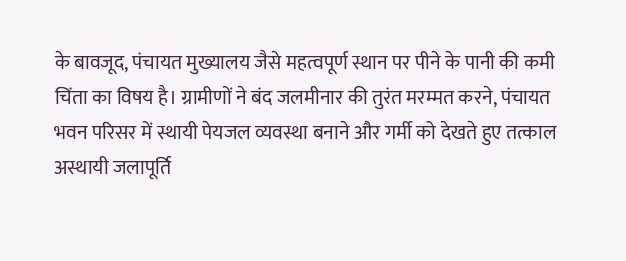के बावजूद, पंचायत मुख्यालय जैसे महत्वपूर्ण स्थान पर पीने के पानी की कमी चिंता का विषय है। ग्रामीणों ने बंद जलमीनार की तुरंत मरम्मत करने, पंचायत भवन परिसर में स्थायी पेयजल व्यवस्था बनाने और गर्मी को देखते हुए तत्काल अस्थायी जलापूर्ति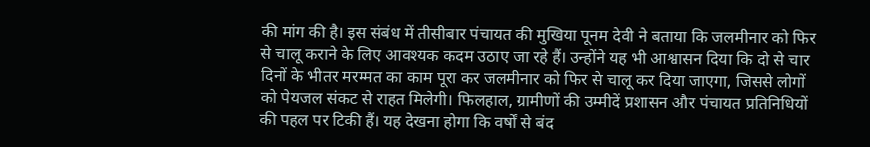की मांग की है। इस संबंध में तीसीबार पंचायत की मुखिया पूनम देवी ने बताया कि जलमीनार को फिर से चालू कराने के लिए आवश्यक कदम उठाए जा रहे हैं। उन्होंने यह भी आश्वासन दिया कि दो से चार दिनों के भीतर मरम्मत का काम पूरा कर जलमीनार को फिर से चालू कर दिया जाएगा, जिससे लोगों को पेयजल संकट से राहत मिलेगी। फिलहाल, ग्रामीणों की उम्मीदें प्रशासन और पंचायत प्रतिनिधियों की पहल पर टिकी हैं। यह देखना होगा कि वर्षों से बंद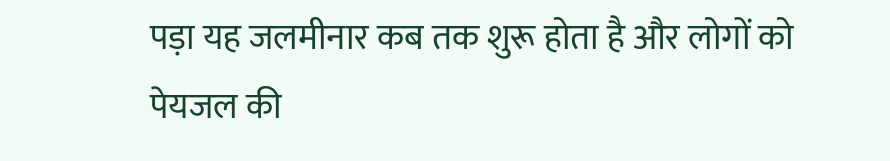पड़ा यह जलमीनार कब तक शुरू होता है और लोगों को पेयजल की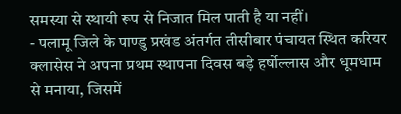समस्या से स्थायी रूप से निजात मिल पाती है या नहीं।
- पलामू जिले के पाण्डु प्रखंड अंतर्गत तीसीबार पंचायत स्थित करियर क्लासेस ने अपना प्रथम स्थापना दिवस बड़े हर्षोल्लास और धूमधाम से मनाया, जिसमें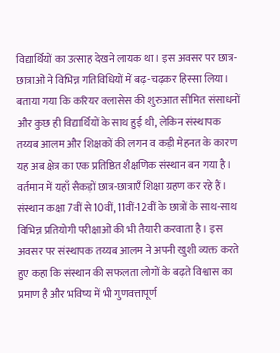विद्यार्थियों का उत्साह देखने लायक था। इस अवसर पर छात्र-छात्राओं ने विभिन्न गतिविधियों में बढ़-चढ़कर हिस्सा लिया। बताया गया कि करियर क्लासेस की शुरुआत सीमित संसाधनों और कुछ ही विद्यार्थियों के साथ हुई थी, लेकिन संस्थापक तय्यब आलम और शिक्षकों की लगन व कड़ी मेहनत के कारण यह अब क्षेत्र का एक प्रतिष्ठित शैक्षणिक संस्थान बन गया है। वर्तमान में यहाँ सैकड़ों छात्र-छात्राएँ शिक्षा ग्रहण कर रहे हैं। संस्थान कक्षा 7वीं से 10वीं, 11वीं-12वीं के छात्रों के साथ-साथ विभिन्न प्रतियोगी परीक्षाओं की भी तैयारी करवाता है। इस अवसर पर संस्थापक तय्यब आलम ने अपनी खुशी व्यक्त करते हुए कहा कि संस्थान की सफलता लोगों के बढ़ते विश्वास का प्रमाण है और भविष्य में भी गुणवत्तापूर्ण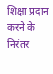शिक्षा प्रदान करने के निरंतर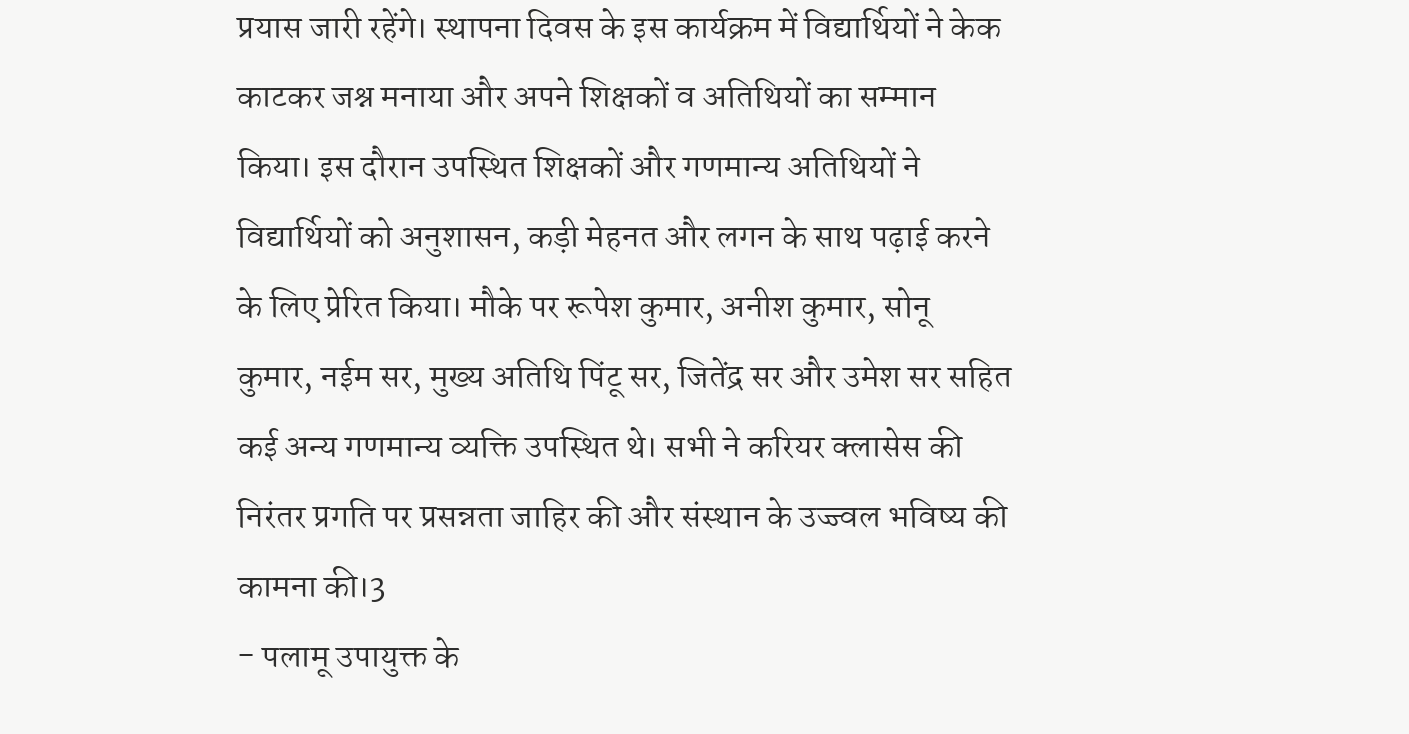प्रयास जारी रहेंगे। स्थापना दिवस के इस कार्यक्रम में विद्यार्थियों ने केक काटकर जश्न मनाया और अपने शिक्षकों व अतिथियों का सम्मान किया। इस दौरान उपस्थित शिक्षकों और गणमान्य अतिथियों ने विद्यार्थियों को अनुशासन, कड़ी मेहनत और लगन के साथ पढ़ाई करने के लिए प्रेरित किया। मौके पर रूपेश कुमार, अनीश कुमार, सोनू कुमार, नईम सर, मुख्य अतिथि पिंटू सर, जितेंद्र सर और उमेश सर सहित कई अन्य गणमान्य व्यक्ति उपस्थित थे। सभी ने करियर क्लासेस की निरंतर प्रगति पर प्रसन्नता जाहिर की और संस्थान के उज्ज्वल भविष्य की कामना की।3
- पलामू उपायुक्त के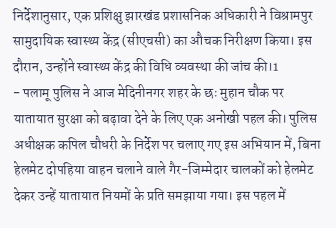निर्देशानुसार, एक प्रशिक्षु झारखंड प्रशासनिक अधिकारी ने विश्रामपुर सामुदायिक स्वास्थ्य केंद्र (सीएचसी) का औचक निरीक्षण किया। इस दौरान, उन्होंने स्वास्थ्य केंद्र की विधि व्यवस्था की जांच की।1
- पलामू पुलिस ने आज मेदिनीनगर शहर के छः मुहान चौक पर यातायात सुरक्षा को बढ़ावा देने के लिए एक अनोखी पहल की। पुलिस अधीक्षक कपिल चौधरी के निर्देश पर चलाए गए इस अभियान में, बिना हेलमेट दोपहिया वाहन चलाने वाले गैर-जिम्मेदार चालकों को हेलमेट देकर उन्हें यातायात नियमों के प्रति समझाया गया। इस पहल में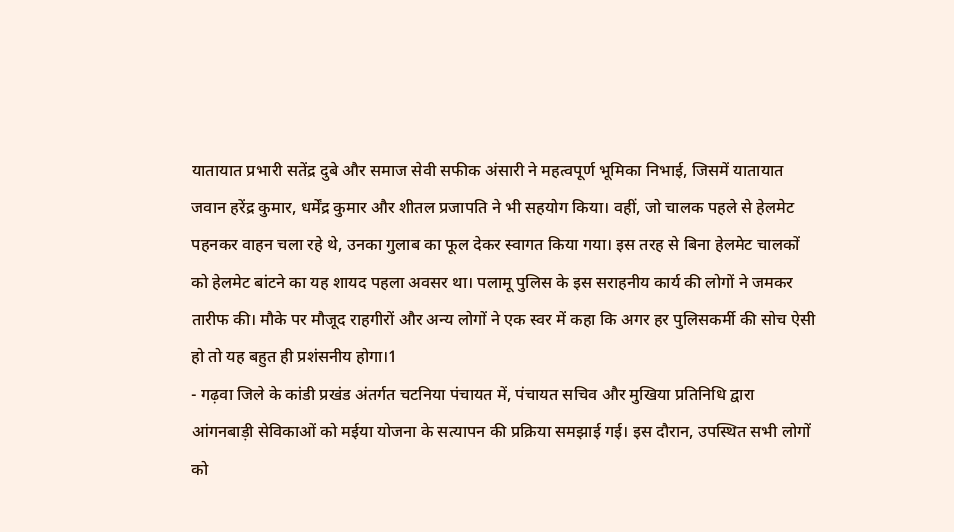यातायात प्रभारी सतेंद्र दुबे और समाज सेवी सफीक अंसारी ने महत्वपूर्ण भूमिका निभाई, जिसमें यातायात जवान हरेंद्र कुमार, धर्मेंद्र कुमार और शीतल प्रजापति ने भी सहयोग किया। वहीं, जो चालक पहले से हेलमेट पहनकर वाहन चला रहे थे, उनका गुलाब का फूल देकर स्वागत किया गया। इस तरह से बिना हेलमेट चालकों को हेलमेट बांटने का यह शायद पहला अवसर था। पलामू पुलिस के इस सराहनीय कार्य की लोगों ने जमकर तारीफ की। मौके पर मौजूद राहगीरों और अन्य लोगों ने एक स्वर में कहा कि अगर हर पुलिसकर्मी की सोच ऐसी हो तो यह बहुत ही प्रशंसनीय होगा।1
- गढ़वा जिले के कांडी प्रखंड अंतर्गत चटनिया पंचायत में, पंचायत सचिव और मुखिया प्रतिनिधि द्वारा आंगनबाड़ी सेविकाओं को मईया योजना के सत्यापन की प्रक्रिया समझाई गई। इस दौरान, उपस्थित सभी लोगों को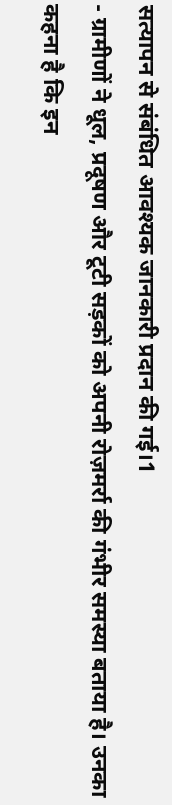सत्यापन से संबंधित आवश्यक जानकारी प्रदान की गई।1
- ग्रामीणों ने धूल, प्रदूषण और टूटी सड़कों को अपनी रोज़मर्रा की गंभीर समस्या बताया है। उनका कहना है कि इन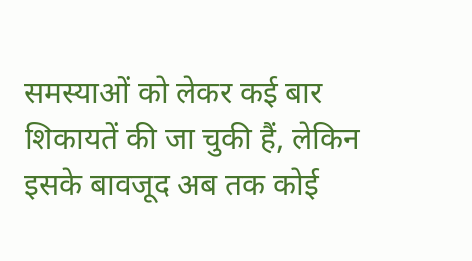समस्याओं को लेकर कई बार शिकायतें की जा चुकी हैं, लेकिन इसके बावजूद अब तक कोई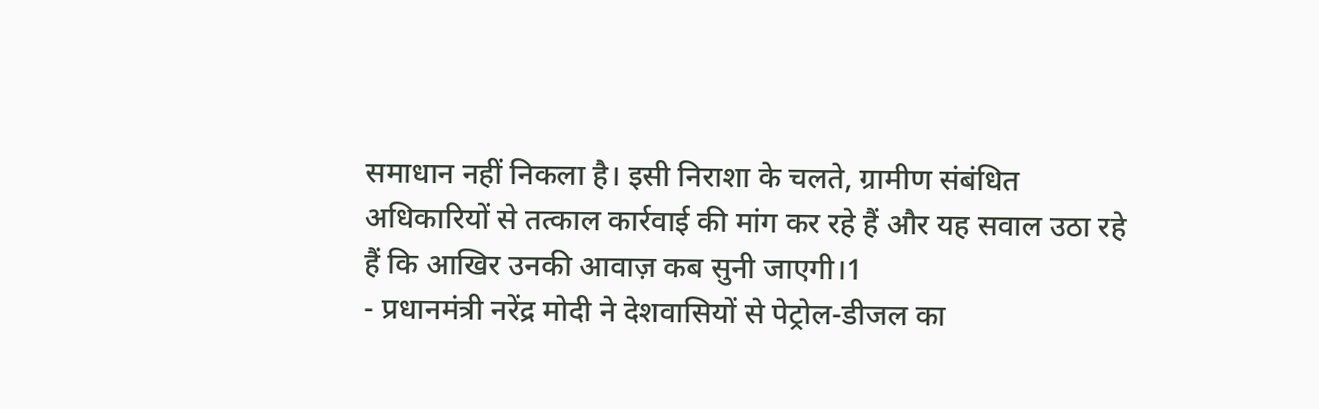समाधान नहीं निकला है। इसी निराशा के चलते, ग्रामीण संबंधित अधिकारियों से तत्काल कार्रवाई की मांग कर रहे हैं और यह सवाल उठा रहे हैं कि आखिर उनकी आवाज़ कब सुनी जाएगी।1
- प्रधानमंत्री नरेंद्र मोदी ने देशवासियों से पेट्रोल-डीजल का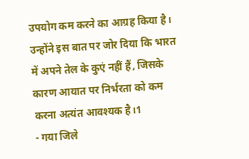उपयोग कम करने का आग्रह किया है। उन्होंने इस बात पर जोर दिया कि भारत में अपने तेल के कुएं नहीं हैं, जिसके कारण आयात पर निर्भरता को कम करना अत्यंत आवश्यक है।1
- गया जिले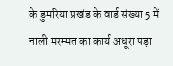के डुमरिया प्रखंड के वार्ड संख्या 5 में नाली मरम्मत का कार्य अधूरा पड़ा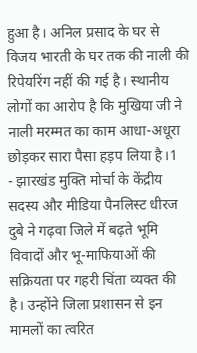हुआ है। अनिल प्रसाद के घर से विजय भारती के घर तक की नाली की रिपेयरिंग नहीं की गई है। स्थानीय लोगों का आरोप है कि मुखिया जी ने नाली मरम्मत का काम आधा-अधूरा छोड़कर सारा पैसा हड़प लिया है।1
- झारखंड मुक्ति मोर्चा के केंद्रीय सदस्य और मीडिया पैनलिस्ट धीरज दुबे ने गढ़वा जिले में बढ़ते भूमि विवादों और भू-माफियाओं की सक्रियता पर गहरी चिंता व्यक्त की है। उन्होंने जिला प्रशासन से इन मामलों का त्वरित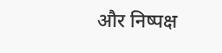और निष्पक्ष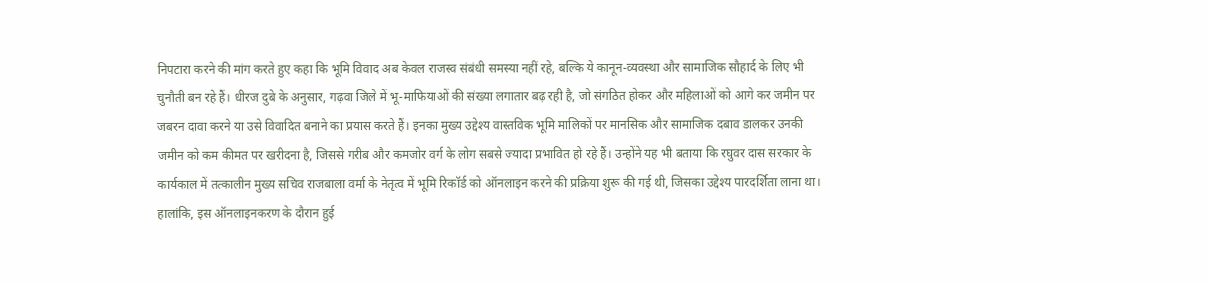निपटारा करने की मांग करते हुए कहा कि भूमि विवाद अब केवल राजस्व संबंधी समस्या नहीं रहे, बल्कि ये कानून-व्यवस्था और सामाजिक सौहार्द के लिए भी चुनौती बन रहे हैं। धीरज दुबे के अनुसार, गढ़वा जिले में भू-माफियाओं की संख्या लगातार बढ़ रही है, जो संगठित होकर और महिलाओं को आगे कर जमीन पर जबरन दावा करने या उसे विवादित बनाने का प्रयास करते हैं। इनका मुख्य उद्देश्य वास्तविक भूमि मालिकों पर मानसिक और सामाजिक दबाव डालकर उनकी जमीन को कम कीमत पर खरीदना है, जिससे गरीब और कमजोर वर्ग के लोग सबसे ज्यादा प्रभावित हो रहे हैं। उन्होंने यह भी बताया कि रघुवर दास सरकार के कार्यकाल में तत्कालीन मुख्य सचिव राजबाला वर्मा के नेतृत्व में भूमि रिकॉर्ड को ऑनलाइन करने की प्रक्रिया शुरू की गई थी, जिसका उद्देश्य पारदर्शिता लाना था। हालांकि, इस ऑनलाइनकरण के दौरान हुई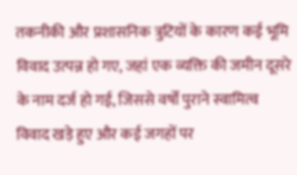तकनीकी और प्रशासनिक त्रुटियों के कारण कई भूमि विवाद उत्पन्न हो गए, जहां एक व्यक्ति की जमीन दूसरे के नाम दर्ज हो गई, जिससे वर्षों पुराने स्वामित्व विवाद खड़े हुए और कई जगहों पर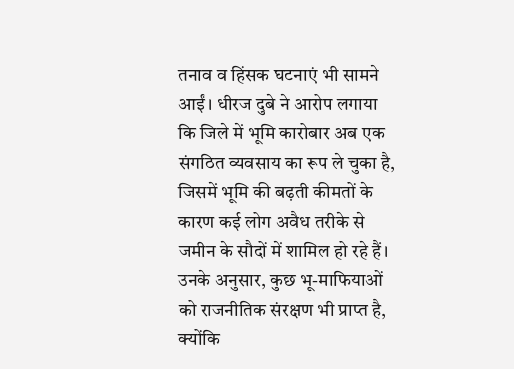तनाव व हिंसक घटनाएं भी सामने आईं। धीरज दुबे ने आरोप लगाया कि जिले में भूमि कारोबार अब एक संगठित व्यवसाय का रूप ले चुका है, जिसमें भूमि की बढ़ती कीमतों के कारण कई लोग अवैध तरीके से जमीन के सौदों में शामिल हो रहे हैं। उनके अनुसार, कुछ भू-माफियाओं को राजनीतिक संरक्षण भी प्राप्त है, क्योंकि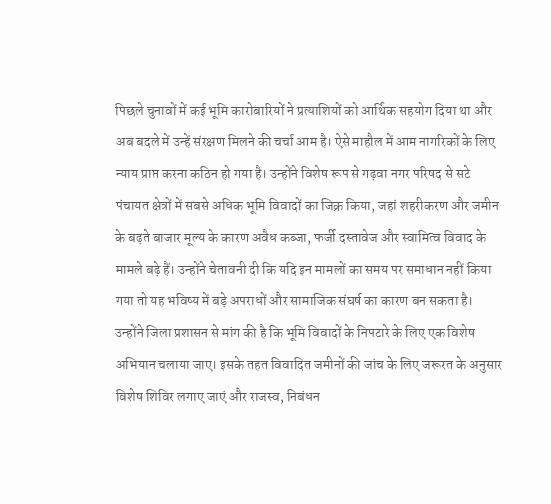पिछले चुनावों में कई भूमि कारोबारियों ने प्रत्याशियों को आर्थिक सहयोग दिया था और अब बदले में उन्हें संरक्षण मिलने की चर्चा आम है। ऐसे माहौल में आम नागरिकों के लिए न्याय प्राप्त करना कठिन हो गया है। उन्होंने विशेष रूप से गढ़वा नगर परिषद से सटे पंचायत क्षेत्रों में सबसे अधिक भूमि विवादों का जिक्र किया, जहां शहरीकरण और जमीन के बढ़ते बाजार मूल्य के कारण अवैध कब्जा, फर्जी दस्तावेज और स्वामित्व विवाद के मामले बढ़े हैं। उन्होंने चेतावनी दी कि यदि इन मामलों का समय पर समाधान नहीं किया गया तो यह भविष्य में बड़े अपराधों और सामाजिक संघर्ष का कारण बन सकता है। उन्होंने जिला प्रशासन से मांग की है कि भूमि विवादों के निपटारे के लिए एक विशेष अभियान चलाया जाए। इसके तहत विवादित जमीनों की जांच के लिए जरूरत के अनुसार विशेष शिविर लगाए जाएं और राजस्व, निबंधन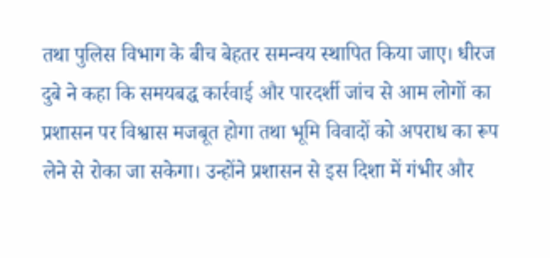तथा पुलिस विभाग के बीच बेहतर समन्वय स्थापित किया जाए। धीरज दुबे ने कहा कि समयबद्ध कार्रवाई और पारदर्शी जांच से आम लोगों का प्रशासन पर विश्वास मजबूत होगा तथा भूमि विवादों को अपराध का रूप लेने से रोका जा सकेगा। उन्होंने प्रशासन से इस दिशा में गंभीर और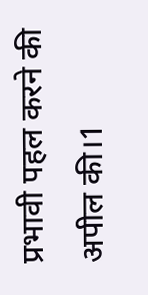प्रभावी पहल करने की अपील की।1